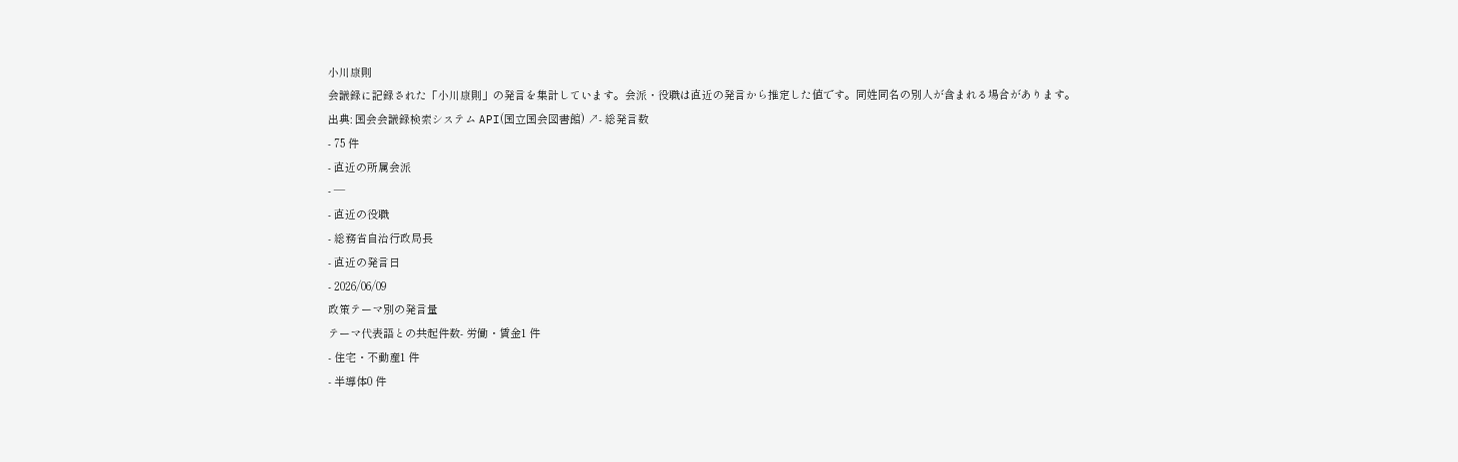小川康則
会議録に記録された「小川康則」の発言を集計しています。会派・役職は直近の発言から推定した値です。同姓同名の別人が含まれる場合があります。
出典: 国会会議録検索システム API(国立国会図書館) ↗- 総発言数
- 75 件
- 直近の所属会派
- —
- 直近の役職
- 総務省自治行政局長
- 直近の発言日
- 2026/06/09
政策テーマ別の発言量
テーマ代表語との共起件数- 労働・賃金1 件
- 住宅・不動産1 件
- 半導体0 件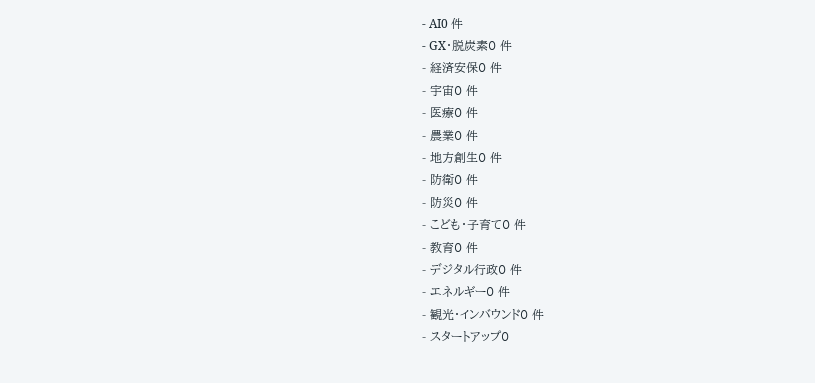- AI0 件
- GX・脱炭素0 件
- 経済安保0 件
- 宇宙0 件
- 医療0 件
- 農業0 件
- 地方創生0 件
- 防衛0 件
- 防災0 件
- こども・子育て0 件
- 教育0 件
- デジタル行政0 件
- エネルギー0 件
- 観光・インバウンド0 件
- スタートアップ0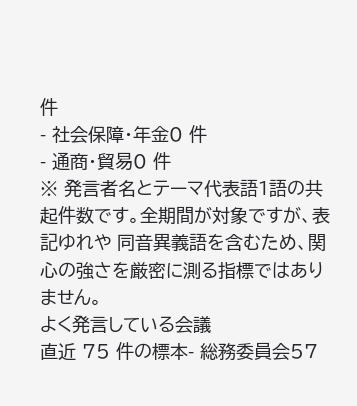件
- 社会保障・年金0 件
- 通商・貿易0 件
※ 発言者名とテーマ代表語1語の共起件数です。全期間が対象ですが、表記ゆれや 同音異義語を含むため、関心の強さを厳密に測る指標ではありません。
よく発言している会議
直近 75 件の標本- 総務委員会57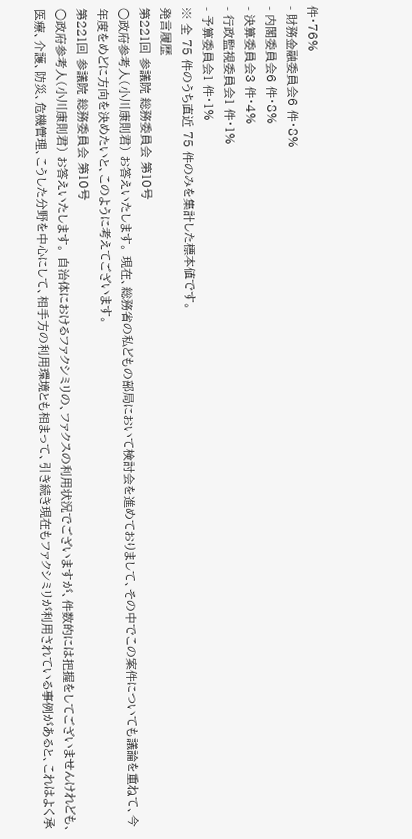件・76%
- 財務金融委員会6 件・8%
- 内閣委員会6 件・8%
- 決算委員会3 件・4%
- 行政監視委員会1 件・1%
- 予算委員会1 件・1%
※ 全 75 件のうち直近 75 件のみを集計した標本値です。
発言履歴
第221回 参議院 総務委員会 第10号
○政府参考人(小川康則君) お答えいたします。 現在、総務省の私どもの部局において検討会を進めておりまして、その中でこの案件についても議論を重ねて、今年度をめどに方向を決めたいと、このように考えてございます。
第221回 参議院 総務委員会 第10号
○政府参考人(小川康則君) お答えいたします。 自治体におけるファクシミリの、ファクスの利用状況でございますが、件数的には把握をしてございませんけれども、医療、介護、防災、危機管理、こうした分野を中心にして、相手方の利用環境とも相まって、引き続き現在もファクシミリが利用されている事例があると、これはよく承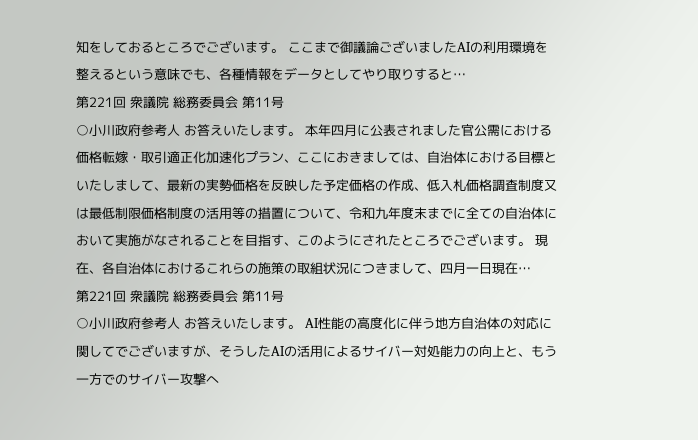知をしておるところでございます。 ここまで御議論ございましたAIの利用環境を整えるという意味でも、各種情報をデータとしてやり取りすると…
第221回 衆議院 総務委員会 第11号
○小川政府参考人 お答えいたします。 本年四月に公表されました官公需における価格転嫁・取引適正化加速化プラン、ここにおきましては、自治体における目標といたしまして、最新の実勢価格を反映した予定価格の作成、低入札価格調査制度又は最低制限価格制度の活用等の措置について、令和九年度末までに全ての自治体において実施がなされることを目指す、このようにされたところでございます。 現在、各自治体におけるこれらの施策の取組状況につきまして、四月一日現在…
第221回 衆議院 総務委員会 第11号
○小川政府参考人 お答えいたします。 AI性能の高度化に伴う地方自治体の対応に関してでございますが、そうしたAIの活用によるサイバー対処能力の向上と、もう一方でのサイバー攻撃へ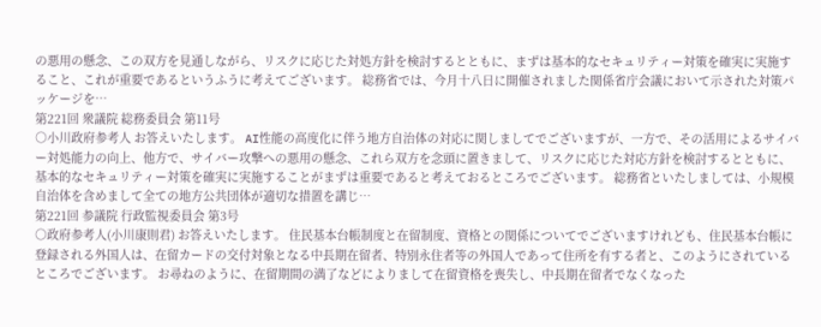の悪用の懸念、この双方を見通しながら、リスクに応じた対処方針を検討するとともに、まずは基本的なセキュリティー対策を確実に実施すること、これが重要であるというふうに考えてございます。 総務省では、今月十八日に開催されました関係省庁会議において示された対策パッケージを…
第221回 衆議院 総務委員会 第11号
○小川政府参考人 お答えいたします。 AI性能の高度化に伴う地方自治体の対応に関しましてでございますが、一方で、その活用によるサイバー対処能力の向上、他方で、サイバー攻撃への悪用の懸念、これら双方を念頭に置きまして、リスクに応じた対応方針を検討するとともに、基本的なセキュリティー対策を確実に実施することがまずは重要であると考えておるところでございます。 総務省といたしましては、小規模自治体を含めまして全ての地方公共団体が適切な措置を講じ…
第221回 参議院 行政監視委員会 第3号
○政府参考人(小川康則君) お答えいたします。 住民基本台帳制度と在留制度、資格との関係についてでございますけれども、住民基本台帳に登録される外国人は、在留カードの交付対象となる中長期在留者、特別永住者等の外国人であって住所を有する者と、このようにされているところでございます。 お尋ねのように、在留期間の満了などによりまして在留資格を喪失し、中長期在留者でなくなった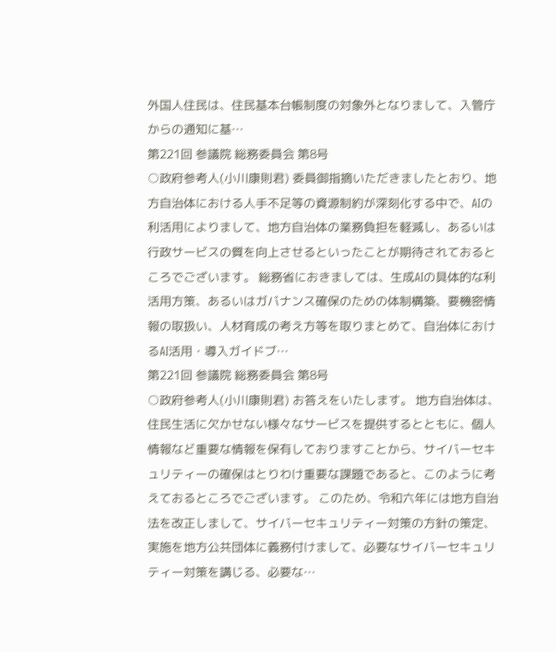外国人住民は、住民基本台帳制度の対象外となりまして、入管庁からの通知に基…
第221回 参議院 総務委員会 第8号
○政府参考人(小川康則君) 委員御指摘いただきましたとおり、地方自治体における人手不足等の資源制約が深刻化する中で、AIの利活用によりまして、地方自治体の業務負担を軽減し、あるいは行政サービスの質を向上させるといったことが期待されておるところでございます。 総務省におきましては、生成AIの具体的な利活用方策、あるいはガバナンス確保のための体制構築、要機密情報の取扱い、人材育成の考え方等を取りまとめて、自治体におけるAI活用・導入ガイドブ…
第221回 参議院 総務委員会 第8号
○政府参考人(小川康則君) お答えをいたします。 地方自治体は、住民生活に欠かせない様々なサービスを提供するとともに、個人情報など重要な情報を保有しておりますことから、サイバーセキュリティーの確保はとりわけ重要な課題であると、このように考えておるところでございます。 このため、令和六年には地方自治法を改正しまして、サイバーセキュリティー対策の方針の策定、実施を地方公共団体に義務付けまして、必要なサイバーセキュリティー対策を講じる、必要な…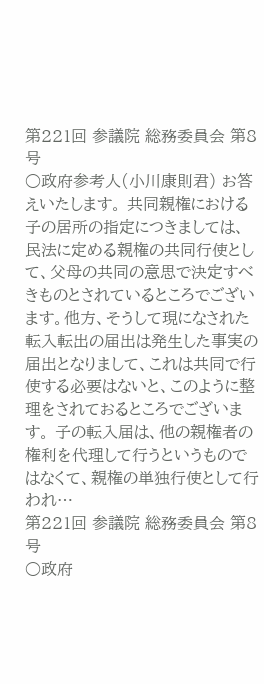第221回 参議院 総務委員会 第8号
○政府参考人(小川康則君) お答えいたします。 共同親権における子の居所の指定につきましては、民法に定める親権の共同行使として、父母の共同の意思で決定すべきものとされているところでございます。他方、そうして現になされた転入転出の届出は発生した事実の届出となりまして、これは共同で行使する必要はないと、このように整理をされておるところでございます。 子の転入届は、他の親権者の権利を代理して行うというものではなくて、親権の単独行使として行われ…
第221回 参議院 総務委員会 第8号
○政府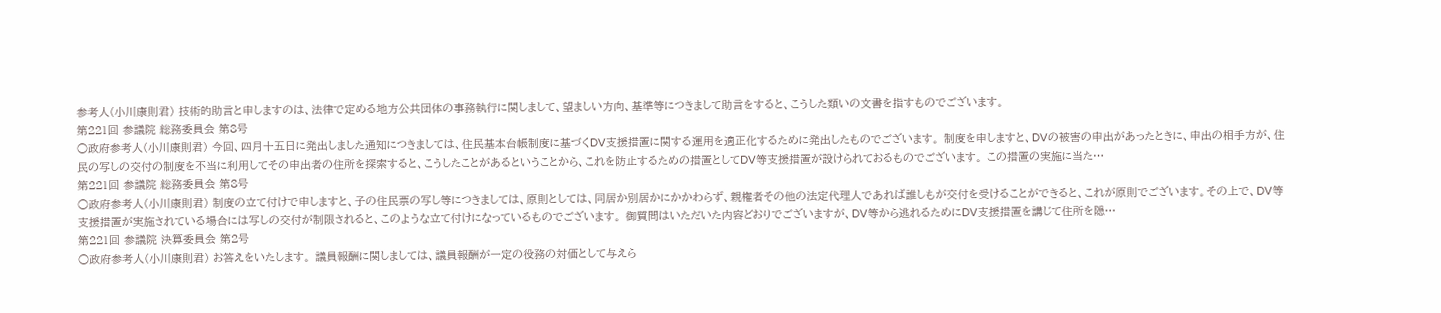参考人(小川康則君) 技術的助言と申しますのは、法律で定める地方公共団体の事務執行に関しまして、望ましい方向、基準等につきまして助言をすると、こうした類いの文書を指すものでございます。
第221回 参議院 総務委員会 第8号
○政府参考人(小川康則君) 今回、四月十五日に発出しました通知につきましては、住民基本台帳制度に基づくDV支援措置に関する運用を適正化するために発出したものでございます。 制度を申しますと、DVの被害の申出があったときに、申出の相手方が、住民の写しの交付の制度を不当に利用してその申出者の住所を探索すると、こうしたことがあるということから、これを防止するための措置としてDV等支援措置が設けられておるものでございます。 この措置の実施に当た…
第221回 参議院 総務委員会 第8号
○政府参考人(小川康則君) 制度の立て付けで申しますと、子の住民票の写し等につきましては、原則としては、同居か別居かにかかわらず、親権者その他の法定代理人であれば誰しもが交付を受けることができると、これが原則でございます。その上で、DV等支援措置が実施されている場合には写しの交付が制限されると、このような立て付けになっているものでございます。 御質問はいただいた内容どおりでございますが、DV等から逃れるためにDV支援措置を講じて住所を隠…
第221回 参議院 決算委員会 第2号
○政府参考人(小川康則君) お答えをいたします。 議員報酬に関しましては、議員報酬が一定の役務の対価として与えら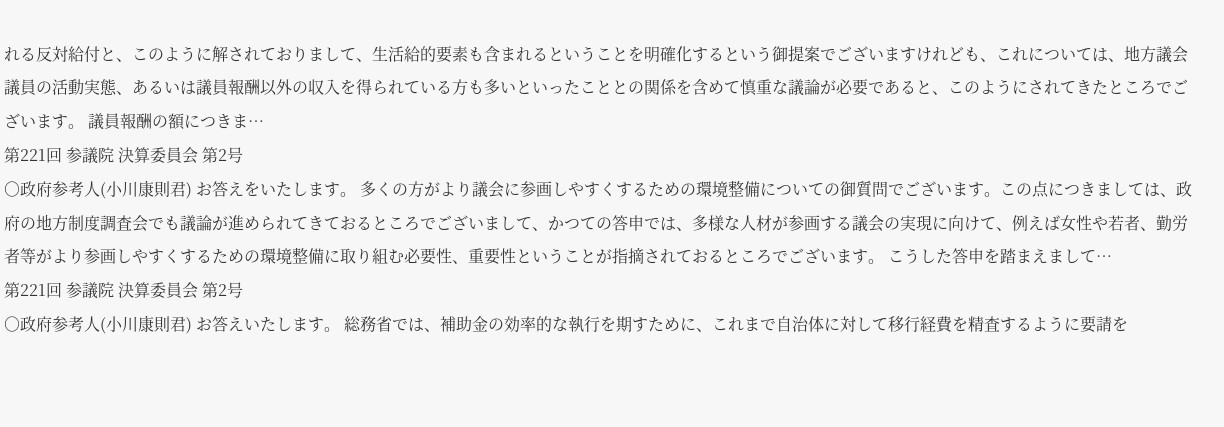れる反対給付と、このように解されておりまして、生活給的要素も含まれるということを明確化するという御提案でございますけれども、これについては、地方議会議員の活動実態、あるいは議員報酬以外の収入を得られている方も多いといったこととの関係を含めて慎重な議論が必要であると、このようにされてきたところでございます。 議員報酬の額につきま…
第221回 参議院 決算委員会 第2号
○政府参考人(小川康則君) お答えをいたします。 多くの方がより議会に参画しやすくするための環境整備についての御質問でございます。この点につきましては、政府の地方制度調査会でも議論が進められてきておるところでございまして、かつての答申では、多様な人材が参画する議会の実現に向けて、例えば女性や若者、勤労者等がより参画しやすくするための環境整備に取り組む必要性、重要性ということが指摘されておるところでございます。 こうした答申を踏まえまして…
第221回 参議院 決算委員会 第2号
○政府参考人(小川康則君) お答えいたします。 総務省では、補助金の効率的な執行を期すために、これまで自治体に対して移行経費を精査するように要請を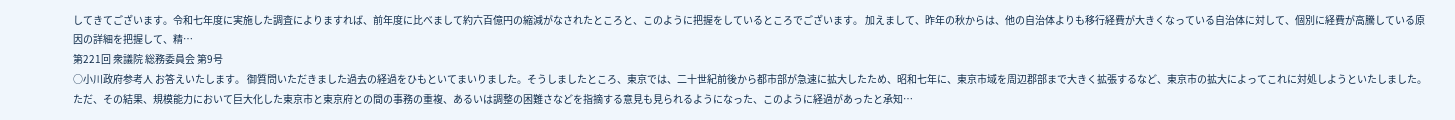してきてございます。令和七年度に実施した調査によりますれば、前年度に比べまして約六百億円の縮減がなされたところと、このように把握をしているところでございます。 加えまして、昨年の秋からは、他の自治体よりも移行経費が大きくなっている自治体に対して、個別に経費が高騰している原因の詳細を把握して、精…
第221回 衆議院 総務委員会 第9号
○小川政府参考人 お答えいたします。 御質問いただきました過去の経過をひもといてまいりました。そうしましたところ、東京では、二十世紀前後から都市部が急速に拡大したため、昭和七年に、東京市域を周辺郡部まで大きく拡張するなど、東京市の拡大によってこれに対処しようといたしました。ただ、その結果、規模能力において巨大化した東京市と東京府との間の事務の重複、あるいは調整の困難さなどを指摘する意見も見られるようになった、このように経過があったと承知…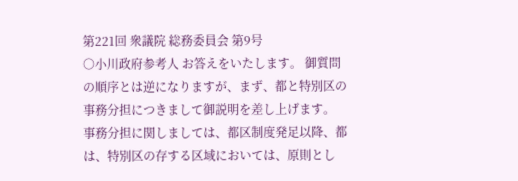第221回 衆議院 総務委員会 第9号
○小川政府参考人 お答えをいたします。 御質問の順序とは逆になりますが、まず、都と特別区の事務分担につきまして御説明を差し上げます。 事務分担に関しましては、都区制度発足以降、都は、特別区の存する区域においては、原則とし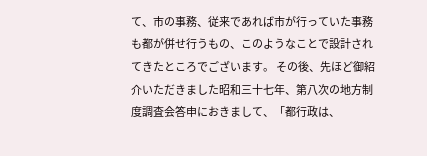て、市の事務、従来であれば市が行っていた事務も都が併せ行うもの、このようなことで設計されてきたところでございます。 その後、先ほど御紹介いただきました昭和三十七年、第八次の地方制度調査会答申におきまして、「都行政は、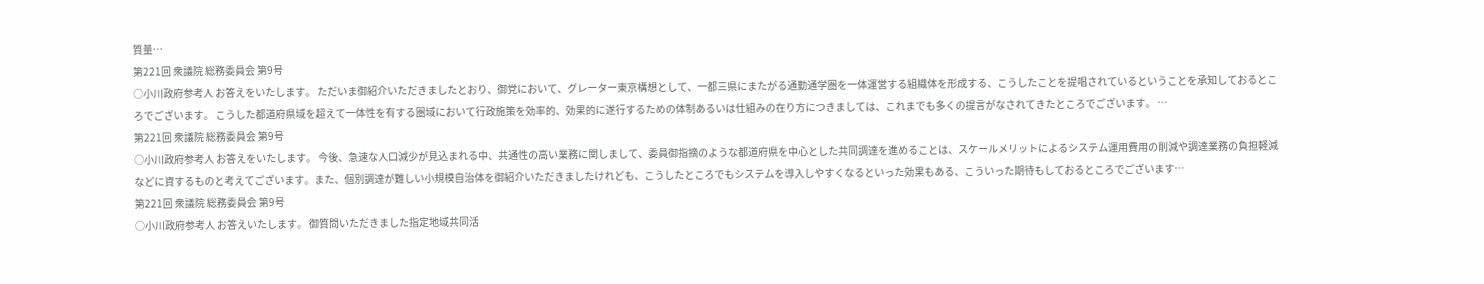質量…
第221回 衆議院 総務委員会 第9号
○小川政府参考人 お答えをいたします。 ただいま御紹介いただきましたとおり、御党において、グレーター東京構想として、一都三県にまたがる通勤通学圏を一体運営する組織体を形成する、こうしたことを提唱されているということを承知しておるところでございます。 こうした都道府県域を超えて一体性を有する圏域において行政施策を効率的、効果的に遂行するための体制あるいは仕組みの在り方につきましては、これまでも多くの提言がなされてきたところでございます。 …
第221回 衆議院 総務委員会 第9号
○小川政府参考人 お答えをいたします。 今後、急速な人口減少が見込まれる中、共通性の高い業務に関しまして、委員御指摘のような都道府県を中心とした共同調達を進めることは、スケールメリットによるシステム運用費用の削減や調達業務の負担軽減などに資するものと考えてございます。また、個別調達が難しい小規模自治体を御紹介いただきましたけれども、こうしたところでもシステムを導入しやすくなるといった効果もある、こういった期待もしておるところでございます…
第221回 衆議院 総務委員会 第9号
○小川政府参考人 お答えいたします。 御質問いただきました指定地域共同活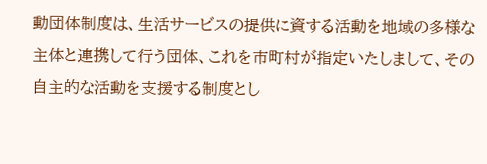動団体制度は、生活サービスの提供に資する活動を地域の多様な主体と連携して行う団体、これを市町村が指定いたしまして、その自主的な活動を支援する制度とし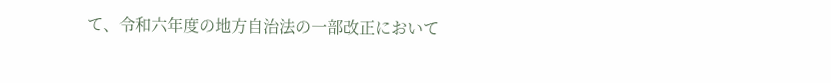て、令和六年度の地方自治法の一部改正において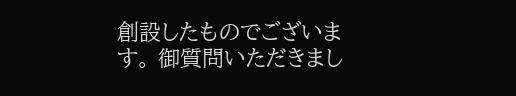創設したものでございます。 御質問いただきまし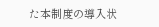た本制度の導入状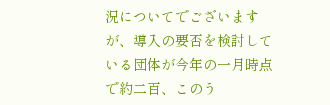況についてでございますが、導入の要否を検討している団体が今年の一月時点で約二百、このう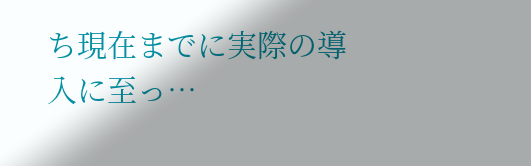ち現在までに実際の導入に至っ…